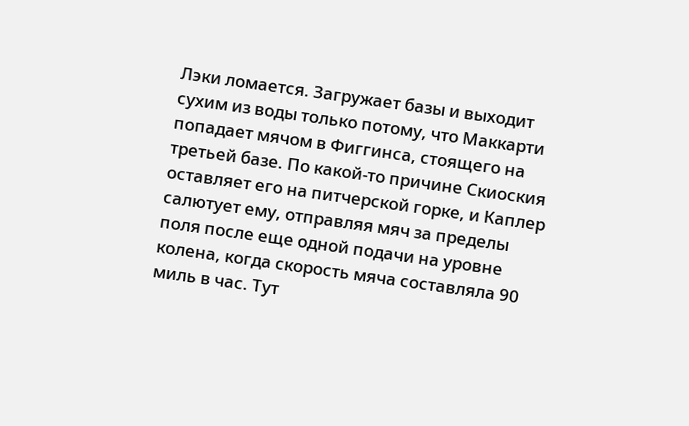Лэки ломается. Загружает базы и выходит сухим из воды только потому, что Маккарти попадает мячом в Фиггинса, стоящего на третьей базе. По какой-то причине Скиоския оставляет его на питчерской горке, и Каплер салютует ему, отправляя мяч за пределы поля после еще одной подачи на уровне колена, когда скорость мяча составляла 90 миль в час. Тут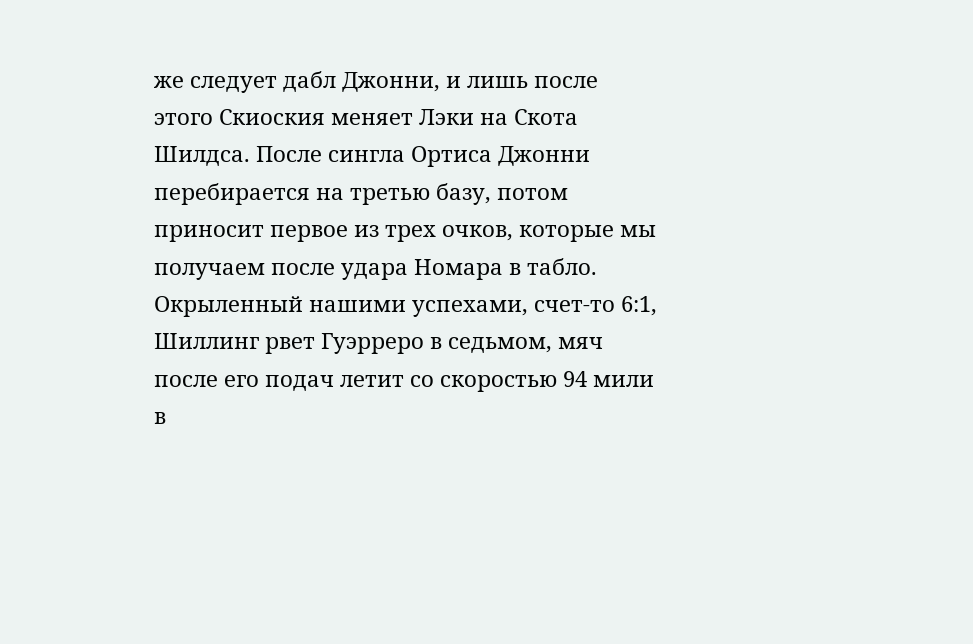же следует дабл Джонни, и лишь после этого Скиоския меняет Лэки на Скота Шилдса. После сингла Ортиса Джонни перебирается на третью базу, потом приносит первое из трех очков, которые мы получаем после удара Номара в табло.
Окрыленный нашими успехами, счет-то 6:1, Шиллинг рвет Гуэрреро в седьмом, мяч после его подач летит со скоростью 94 мили в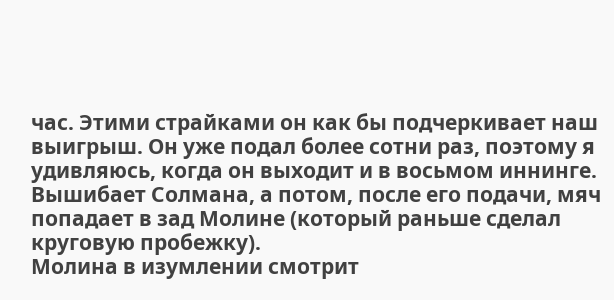час. Этими страйками он как бы подчеркивает наш выигрыш. Он уже подал более сотни раз, поэтому я удивляюсь, когда он выходит и в восьмом иннинге. Вышибает Солмана, а потом, после его подачи, мяч попадает в зад Молине (который раньше сделал круговую пробежку).
Молина в изумлении смотрит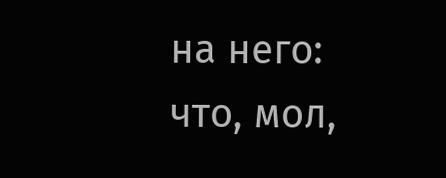на него: что, мол,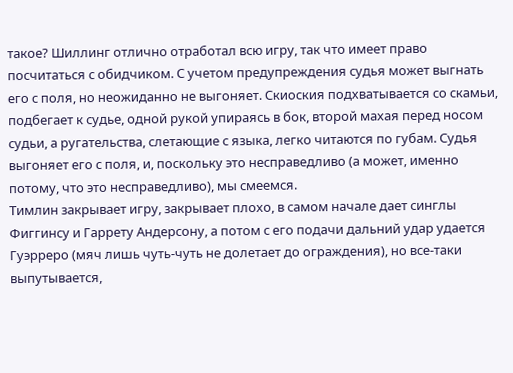такое? Шиллинг отлично отработал всю игру, так что имеет право посчитаться с обидчиком. С учетом предупреждения судья может выгнать его с поля, но неожиданно не выгоняет. Скиоския подхватывается со скамьи, подбегает к судье, одной рукой упираясь в бок, второй махая перед носом судьи, а ругательства, слетающие с языка, легко читаются по губам. Судья выгоняет его с поля, и, поскольку это несправедливо (а может, именно потому, что это несправедливо), мы смеемся.
Тимлин закрывает игру, закрывает плохо, в самом начале дает синглы Фиггинсу и Гаррету Андерсону, а потом с его подачи дальний удар удается Гуэрреро (мяч лишь чуть-чуть не долетает до ограждения), но все-таки выпутывается,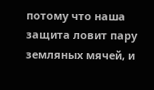потому что наша защита ловит пару земляных мячей, и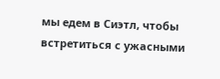мы едем в Сиэтл, чтобы встретиться с ужасными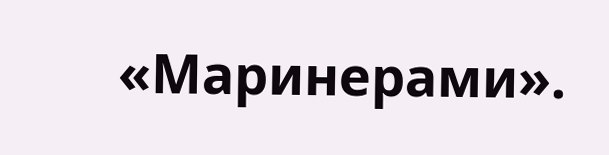«Маринерами».